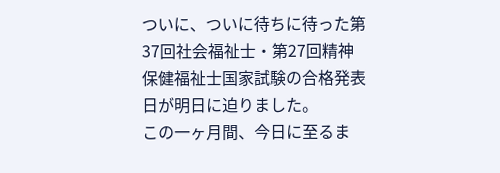ついに、ついに待ちに待った第37回社会福祉士・第27回精神保健福祉士国家試験の合格発表日が明日に迫りました。
この一ヶ月間、今日に至るま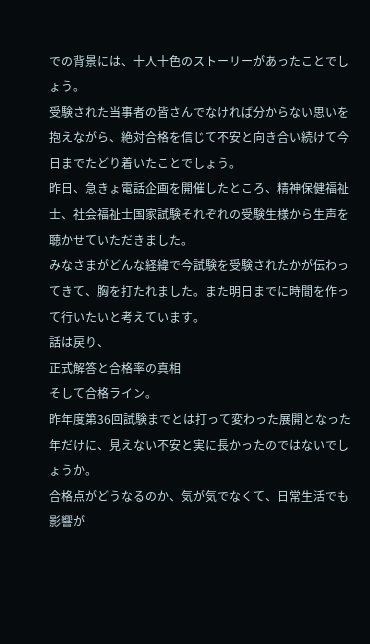での背景には、十人十色のストーリーがあったことでしょう。
受験された当事者の皆さんでなければ分からない思いを抱えながら、絶対合格を信じて不安と向き合い続けて今日までたどり着いたことでしょう。
昨日、急きょ電話企画を開催したところ、精神保健福祉士、社会福祉士国家試験それぞれの受験生様から生声を聴かせていただきました。
みなさまがどんな経緯で今試験を受験されたかが伝わってきて、胸を打たれました。また明日までに時間を作って行いたいと考えています。
話は戻り、
正式解答と合格率の真相
そして合格ライン。
昨年度第36回試験までとは打って変わった展開となった年だけに、見えない不安と実に長かったのではないでしょうか。
合格点がどうなるのか、気が気でなくて、日常生活でも影響が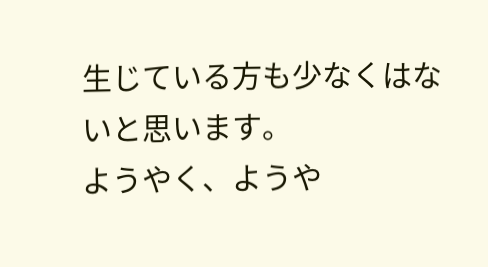生じている方も少なくはないと思います。
ようやく、ようや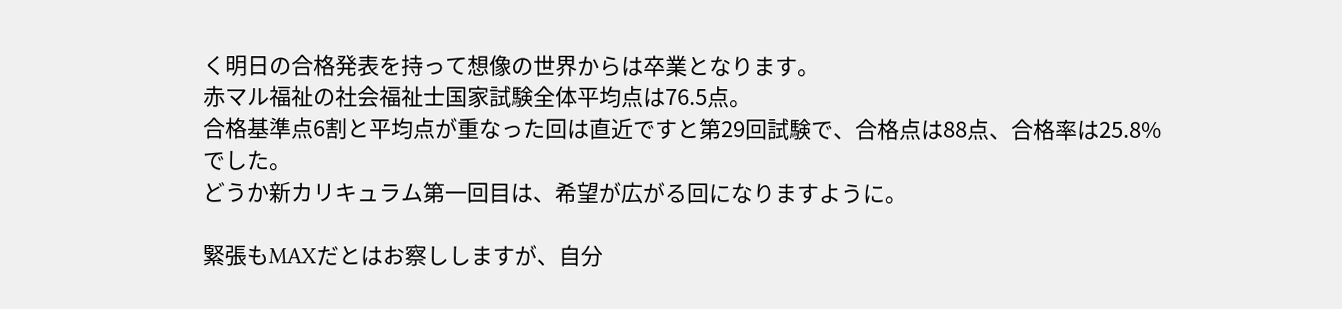く明日の合格発表を持って想像の世界からは卒業となります。
赤マル福祉の社会福祉士国家試験全体平均点は76.5点。
合格基準点6割と平均点が重なった回は直近ですと第29回試験で、合格点は88点、合格率は25.8%でした。
どうか新カリキュラム第一回目は、希望が広がる回になりますように。

緊張もMAXだとはお察ししますが、自分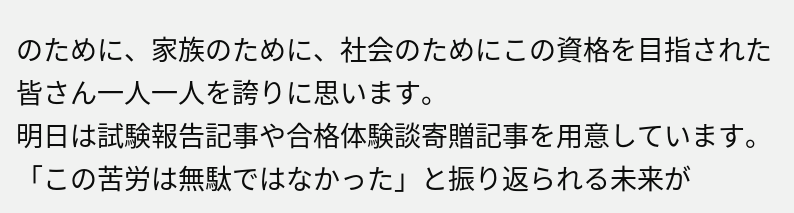のために、家族のために、社会のためにこの資格を目指された皆さん一人一人を誇りに思います。
明日は試験報告記事や合格体験談寄贈記事を用意しています。
「この苦労は無駄ではなかった」と振り返られる未来が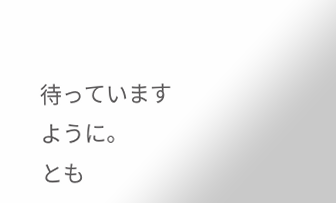待っていますように。
とも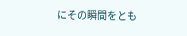にその瞬間をとも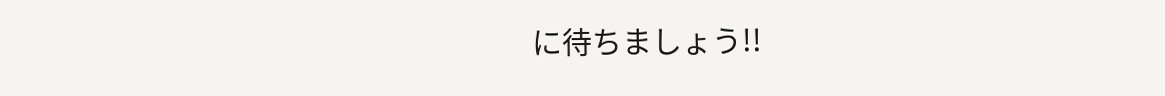に待ちましょう!!